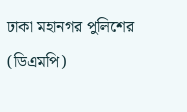ঢাকা মহানগর পুলিশের (ডিএমপি)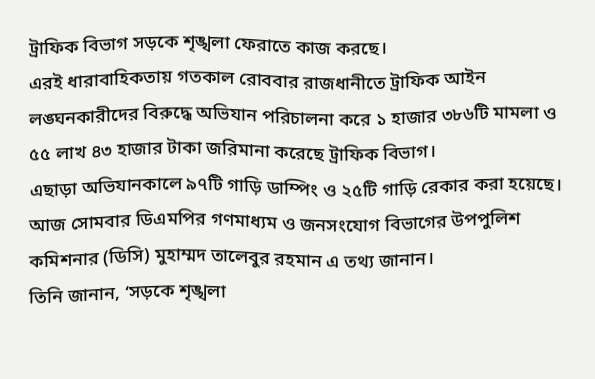ট্রাফিক বিভাগ সড়কে শৃঙ্খলা ফেরাতে কাজ করছে।
এরই ধারাবাহিকতায় গতকাল রোববার রাজধানীতে ট্রাফিক আইন লঙ্ঘনকারীদের বিরুদ্ধে অভিযান পরিচালনা করে ১ হাজার ৩৮৬টি মামলা ও ৫৫ লাখ ৪৩ হাজার টাকা জরিমানা করেছে ট্রাফিক বিভাগ।
এছাড়া অভিযানকালে ৯৭টি গাড়ি ডাম্পিং ও ২৫টি গাড়ি রেকার করা হয়েছে। আজ সোমবার ডিএমপির গণমাধ্যম ও জনসংযোগ বিভাগের উপপুলিশ কমিশনার (ডিসি) মুহাম্মদ তালেবুর রহমান এ তথ্য জানান।
তিনি জানান, ‘সড়কে শৃঙ্খলা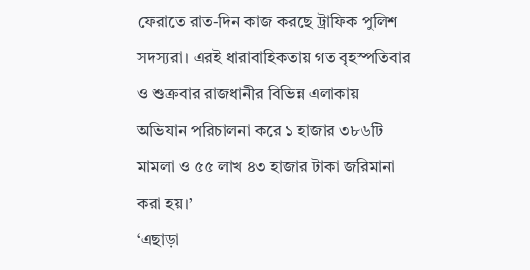ফেরাতে রাত-দিন কাজ করছে ট্রাফিক পুলিশ সদস্যরা। এরই ধারাবাহিকতায় গত বৃহস্পতিবার ও শুক্রবার রাজধানীর বিভিন্ন এলাকায় অভিযান পরিচালনা করে ১ হাজার ৩৮৬টি মামলা ও ৫৫ লাখ ৪৩ হাজার টাকা জরিমানা করা হয়।’
‘এছাড়া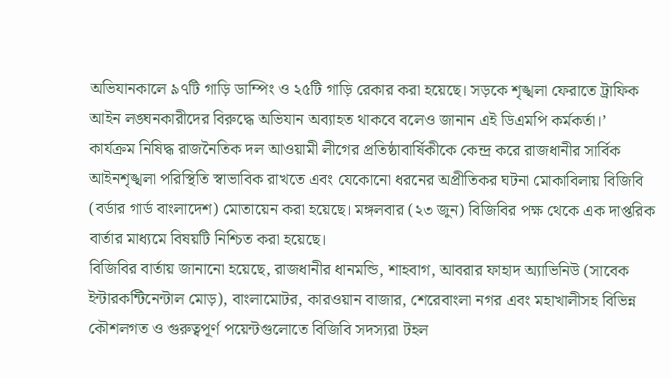অভিযানকালে ৯৭টি গাড়ি ডাম্পিং ও ২৫টি গাড়ি রেকার করা হয়েছে। সড়কে শৃঙ্খলা ফেরাতে ট্রাফিক আইন লঙ্ঘনকারীদের বিরুদ্ধে অভিযান অব্যাহত থাকবে বলেও জানান এই ডিএমপি কর্মকর্তা।’
কার্যক্রম নিষিদ্ধ রাজনৈতিক দল আওয়ামী লীগের প্রতিষ্ঠাবার্ষিকীকে কেন্দ্র করে রাজধানীর সার্বিক আইনশৃঙ্খলা পরিস্থিতি স্বাভাবিক রাখতে এবং যেকোনো ধরনের অপ্রীতিকর ঘটনা মোকাবিলায় বিজিবি (বর্ডার গার্ড বাংলাদেশ) মোতায়েন করা হয়েছে। মঙ্গলবার (২৩ জুন) বিজিবির পক্ষ থেকে এক দাপ্তরিক বার্তার মাধ্যমে বিষয়টি নিশ্চিত করা হয়েছে।
বিজিবির বার্তায় জানানো হয়েছে, রাজধানীর ধানমন্ডি, শাহবাগ, আবরার ফাহাদ অ্যাভিনিউ (সাবেক ইন্টারকন্টিনেন্টাল মোড়), বাংলামোটর, কারওয়ান বাজার, শেরেবাংলা নগর এবং মহাখালীসহ বিভিন্ন কৌশলগত ও গুরুত্বপূর্ণ পয়েন্টগুলোতে বিজিবি সদস্যরা টহল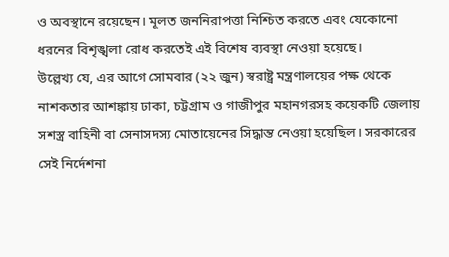ও অবস্থানে রয়েছেন। মূলত জননিরাপত্তা নিশ্চিত করতে এবং যেকোনো ধরনের বিশৃঙ্খলা রোধ করতেই এই বিশেষ ব্যবস্থা নেওয়া হয়েছে।
উল্লেখ্য যে, এর আগে সোমবার (২২ জুন) স্বরাষ্ট্র মন্ত্রণালয়ের পক্ষ থেকে নাশকতার আশঙ্কায় ঢাকা, চট্টগ্রাম ও গাজীপুর মহানগরসহ কয়েকটি জেলায় সশস্ত্র বাহিনী বা সেনাসদস্য মোতায়েনের সিদ্ধান্ত নেওয়া হয়েছিল। সরকারের সেই নির্দেশনা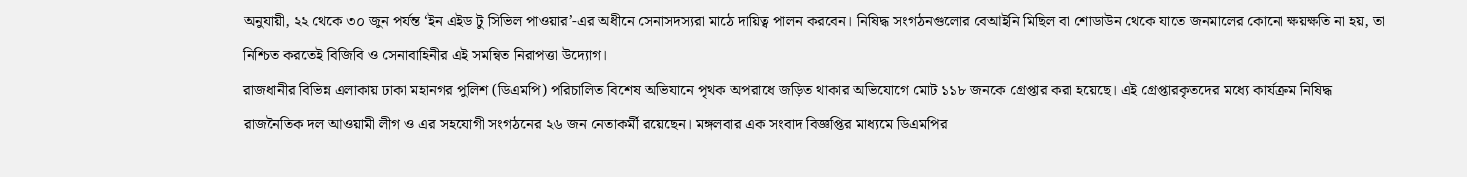অনুযায়ী, ২২ থেকে ৩০ জুন পর্যন্ত ‘ইন এইড টু সিভিল পাওয়ার’-এর অধীনে সেনাসদস্যরা মাঠে দায়িত্ব পালন করবেন। নিষিদ্ধ সংগঠনগুলোর বেআইনি মিছিল বা শোডাউন থেকে যাতে জনমালের কোনো ক্ষয়ক্ষতি না হয়, তা নিশ্চিত করতেই বিজিবি ও সেনাবাহিনীর এই সমন্বিত নিরাপত্তা উদ্যোগ।
রাজধানীর বিভিন্ন এলাকায় ঢাকা মহানগর পুলিশ (ডিএমপি) পরিচালিত বিশেষ অভিযানে পৃথক অপরাধে জড়িত থাকার অভিযোগে মোট ১১৮ জনকে গ্রেপ্তার করা হয়েছে। এই গ্রেপ্তারকৃতদের মধ্যে কার্যক্রম নিষিদ্ধ রাজনৈতিক দল আওয়ামী লীগ ও এর সহযোগী সংগঠনের ২৬ জন নেতাকর্মী রয়েছেন। মঙ্গলবার এক সংবাদ বিজ্ঞপ্তির মাধ্যমে ডিএমপির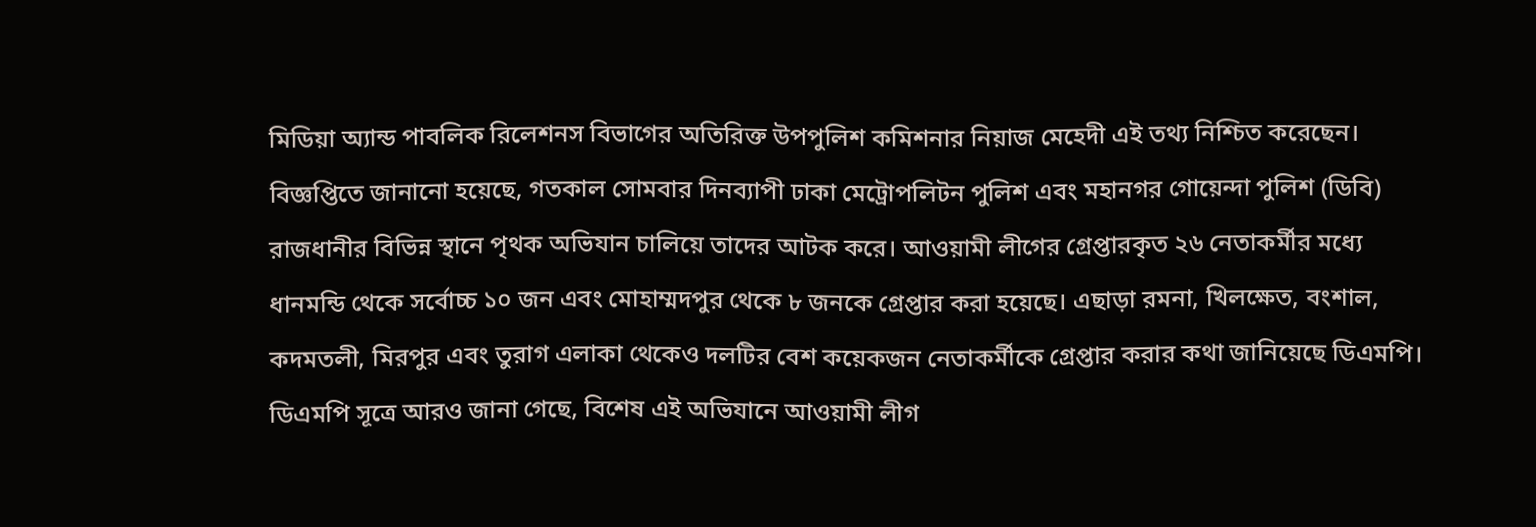মিডিয়া অ্যান্ড পাবলিক রিলেশনস বিভাগের অতিরিক্ত উপপুলিশ কমিশনার নিয়াজ মেহেদী এই তথ্য নিশ্চিত করেছেন।
বিজ্ঞপ্তিতে জানানো হয়েছে, গতকাল সোমবার দিনব্যাপী ঢাকা মেট্রোপলিটন পুলিশ এবং মহানগর গোয়েন্দা পুলিশ (ডিবি) রাজধানীর বিভিন্ন স্থানে পৃথক অভিযান চালিয়ে তাদের আটক করে। আওয়ামী লীগের গ্রেপ্তারকৃত ২৬ নেতাকর্মীর মধ্যে ধানমন্ডি থেকে সর্বোচ্চ ১০ জন এবং মোহাম্মদপুর থেকে ৮ জনকে গ্রেপ্তার করা হয়েছে। এছাড়া রমনা, খিলক্ষেত, বংশাল, কদমতলী, মিরপুর এবং তুরাগ এলাকা থেকেও দলটির বেশ কয়েকজন নেতাকর্মীকে গ্রেপ্তার করার কথা জানিয়েছে ডিএমপি।
ডিএমপি সূত্রে আরও জানা গেছে, বিশেষ এই অভিযানে আওয়ামী লীগ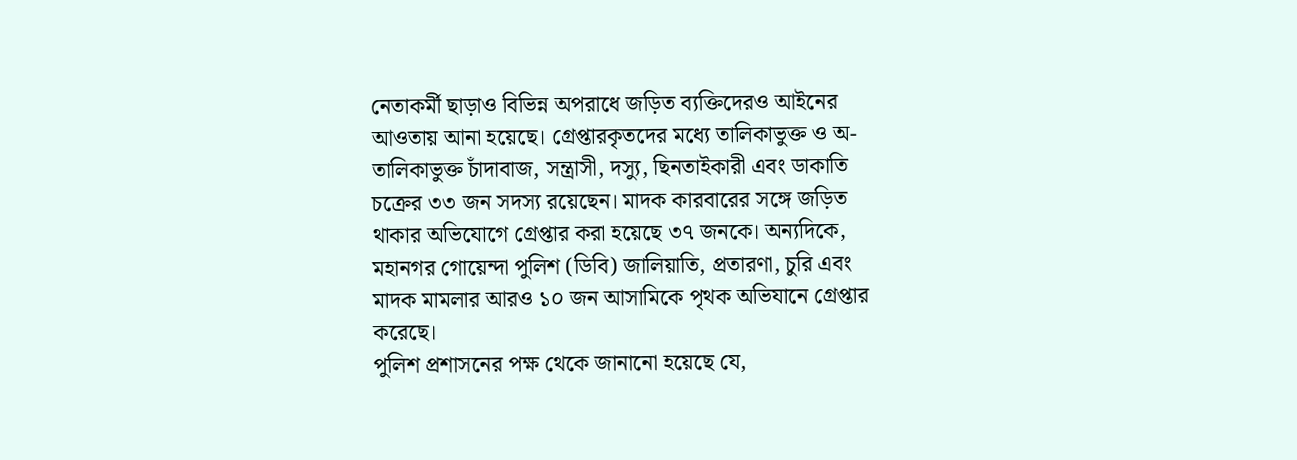নেতাকর্মী ছাড়াও বিভিন্ন অপরাধে জড়িত ব্যক্তিদেরও আইনের আওতায় আনা হয়েছে। গ্রেপ্তারকৃতদের মধ্যে তালিকাভুক্ত ও অ-তালিকাভুক্ত চাঁদাবাজ, সন্ত্রাসী, দস্যু, ছিনতাইকারী এবং ডাকাতি চক্রের ৩৩ জন সদস্য রয়েছেন। মাদক কারবারের সঙ্গে জড়িত থাকার অভিযোগে গ্রেপ্তার করা হয়েছে ৩৭ জনকে। অন্যদিকে, মহানগর গোয়েন্দা পুলিশ (ডিবি) জালিয়াতি, প্রতারণা, চুরি এবং মাদক মামলার আরও ১০ জন আসামিকে পৃথক অভিযানে গ্রেপ্তার করেছে।
পুলিশ প্রশাসনের পক্ষ থেকে জানানো হয়েছে যে,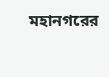মহানগরের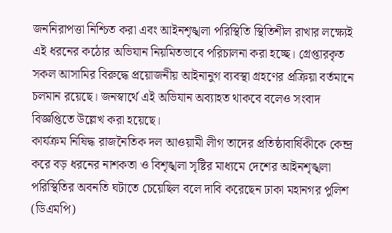জননিরাপত্তা নিশ্চিত করা এবং আইনশৃঙ্খলা পরিস্থিতি স্থিতিশীল রাখার লক্ষ্যেই এই ধরনের কঠোর অভিযান নিয়মিতভাবে পরিচালনা করা হচ্ছে। গ্রেপ্তারকৃত সকল আসামির বিরুদ্ধে প্রয়োজনীয় আইনানুগ ব্যবস্থা গ্রহণের প্রক্রিয়া বর্তমানে চলমান রয়েছে। জনস্বার্থে এই অভিযান অব্যাহত থাকবে বলেও সংবাদ বিজ্ঞপ্তিতে উল্লেখ করা হয়েছে।
কার্যক্রম নিষিদ্ধ রাজনৈতিক দল আওয়ামী লীগ তাদের প্রতিষ্ঠাবার্ষিকীকে কেন্দ্র করে বড় ধরনের নাশকতা ও বিশৃঙ্খলা সৃষ্টির মাধ্যমে দেশের আইনশৃঙ্খলা পরিস্থিতির অবনতি ঘটাতে চেয়েছিল বলে দাবি করেছেন ঢাকা মহানগর পুলিশ (ডিএমপি)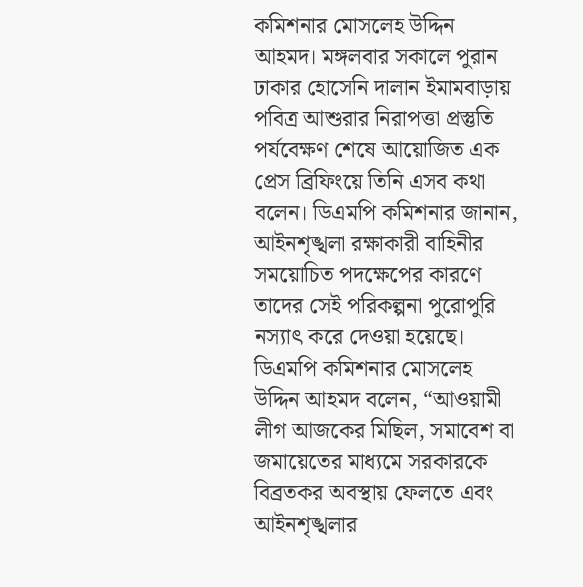কমিশনার মোসলেহ উদ্দিন আহমদ। মঙ্গলবার সকালে পুরান ঢাকার হোসেনি দালান ইমামবাড়ায় পবিত্র আশুরার নিরাপত্তা প্রস্তুতি পর্যবেক্ষণ শেষে আয়োজিত এক প্রেস ব্রিফিংয়ে তিনি এসব কথা বলেন। ডিএমপি কমিশনার জানান, আইনশৃঙ্খলা রক্ষাকারী বাহিনীর সময়োচিত পদক্ষেপের কারণে তাদের সেই পরিকল্পনা পুরোপুরি নস্যাৎ করে দেওয়া হয়েছে।
ডিএমপি কমিশনার মোসলেহ উদ্দিন আহমদ বলেন, “আওয়ামী লীগ আজকের মিছিল, সমাবেশ বা জমায়েতের মাধ্যমে সরকারকে বিব্রতকর অবস্থায় ফেলতে এবং আইনশৃঙ্খলার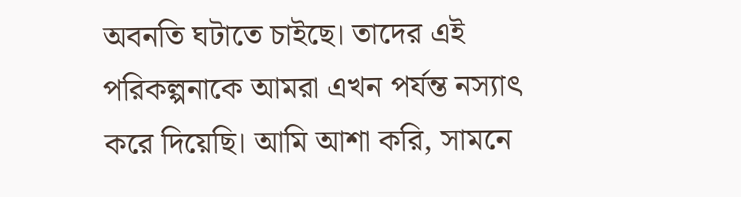অবনতি ঘটাতে চাইছে। তাদের এই পরিকল্পনাকে আমরা এখন পর্যন্ত নস্যাৎ করে দিয়েছি। আমি আশা করি, সামনে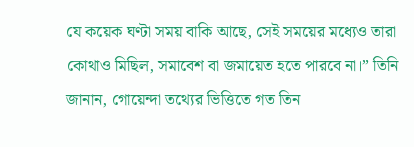যে কয়েক ঘণ্টা সময় বাকি আছে, সেই সময়ের মধ্যেও তারা কোথাও মিছিল, সমাবেশ বা জমায়েত হতে পারবে না।” তিনি জানান, গোয়েন্দা তথ্যের ভিত্তিতে গত তিন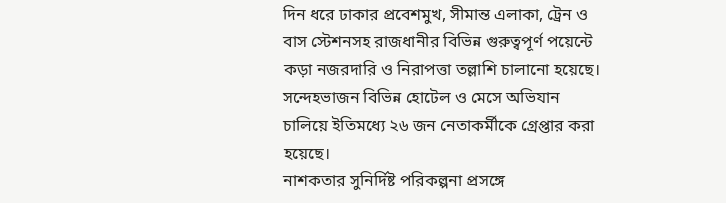দিন ধরে ঢাকার প্রবেশমুখ, সীমান্ত এলাকা, ট্রেন ও বাস স্টেশনসহ রাজধানীর বিভিন্ন গুরুত্বপূর্ণ পয়েন্টে কড়া নজরদারি ও নিরাপত্তা তল্লাশি চালানো হয়েছে। সন্দেহভাজন বিভিন্ন হোটেল ও মেসে অভিযান চালিয়ে ইতিমধ্যে ২৬ জন নেতাকর্মীকে গ্রেপ্তার করা হয়েছে।
নাশকতার সুনির্দিষ্ট পরিকল্পনা প্রসঙ্গে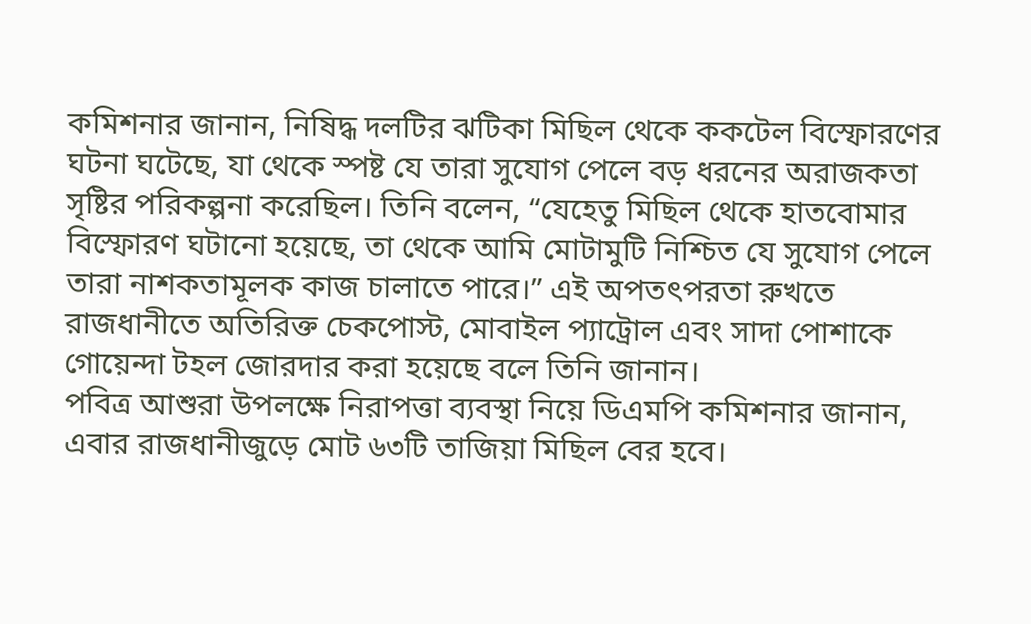কমিশনার জানান, নিষিদ্ধ দলটির ঝটিকা মিছিল থেকে ককটেল বিস্ফোরণের ঘটনা ঘটেছে, যা থেকে স্পষ্ট যে তারা সুযোগ পেলে বড় ধরনের অরাজকতা সৃষ্টির পরিকল্পনা করেছিল। তিনি বলেন, “যেহেতু মিছিল থেকে হাতবোমার বিস্ফোরণ ঘটানো হয়েছে, তা থেকে আমি মোটামুটি নিশ্চিত যে সুযোগ পেলে তারা নাশকতামূলক কাজ চালাতে পারে।” এই অপতৎপরতা রুখতে রাজধানীতে অতিরিক্ত চেকপোস্ট, মোবাইল প্যাট্রোল এবং সাদা পোশাকে গোয়েন্দা টহল জোরদার করা হয়েছে বলে তিনি জানান।
পবিত্র আশুরা উপলক্ষে নিরাপত্তা ব্যবস্থা নিয়ে ডিএমপি কমিশনার জানান, এবার রাজধানীজুড়ে মোট ৬৩টি তাজিয়া মিছিল বের হবে।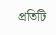প্রতিটি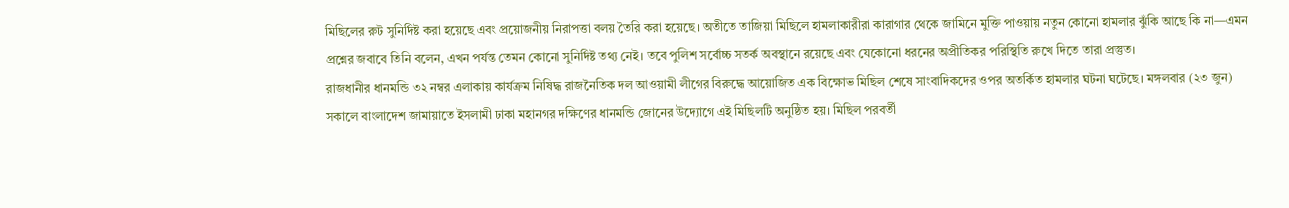মিছিলের রুট সুনির্দিষ্ট করা হয়েছে এবং প্রয়োজনীয় নিরাপত্তা বলয় তৈরি করা হয়েছে। অতীতে তাজিয়া মিছিলে হামলাকারীরা কারাগার থেকে জামিনে মুক্তি পাওয়ায় নতুন কোনো হামলার ঝুঁকি আছে কি না—এমন প্রশ্নের জবাবে তিনি বলেন, এখন পর্যন্ত তেমন কোনো সুনির্দিষ্ট তথ্য নেই। তবে পুলিশ সর্বোচ্চ সতর্ক অবস্থানে রয়েছে এবং যেকোনো ধরনের অপ্রীতিকর পরিস্থিতি রুখে দিতে তারা প্রস্তুত।
রাজধানীর ধানমন্ডি ৩২ নম্বর এলাকায় কার্যক্রম নিষিদ্ধ রাজনৈতিক দল আওয়ামী লীগের বিরুদ্ধে আয়োজিত এক বিক্ষোভ মিছিল শেষে সাংবাদিকদের ওপর অতর্কিত হামলার ঘটনা ঘটেছে। মঙ্গলবার (২৩ জুন) সকালে বাংলাদেশ জামায়াতে ইসলামী ঢাকা মহানগর দক্ষিণের ধানমন্ডি জোনের উদ্যোগে এই মিছিলটি অনুষ্ঠিত হয়। মিছিল পরবর্তী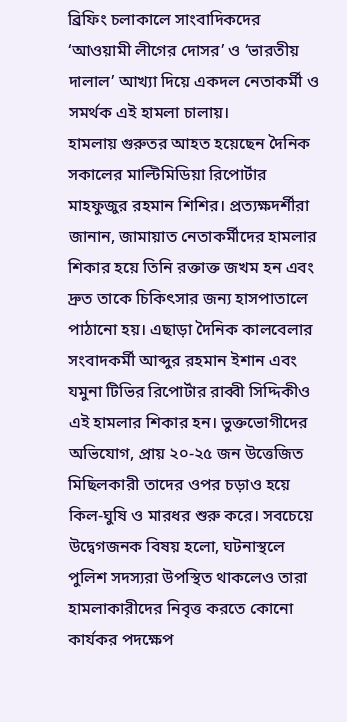ব্রিফিং চলাকালে সাংবাদিকদের ‘আওয়ামী লীগের দোসর’ ও ‘ভারতীয় দালাল’ আখ্যা দিয়ে একদল নেতাকর্মী ও সমর্থক এই হামলা চালায়।
হামলায় গুরুতর আহত হয়েছেন দৈনিক সকালের মাল্টিমিডিয়া রিপোর্টার মাহফুজুর রহমান শিশির। প্রত্যক্ষদর্শীরা জানান, জামায়াত নেতাকর্মীদের হামলার শিকার হয়ে তিনি রক্তাক্ত জখম হন এবং দ্রুত তাকে চিকিৎসার জন্য হাসপাতালে পাঠানো হয়। এছাড়া দৈনিক কালবেলার সংবাদকর্মী আব্দুর রহমান ইশান এবং যমুনা টিভির রিপোর্টার রাব্বী সিদ্দিকীও এই হামলার শিকার হন। ভুক্তভোগীদের অভিযোগ, প্রায় ২০-২৫ জন উত্তেজিত মিছিলকারী তাদের ওপর চড়াও হয়ে কিল-ঘুষি ও মারধর শুরু করে। সবচেয়ে উদ্বেগজনক বিষয় হলো, ঘটনাস্থলে পুলিশ সদস্যরা উপস্থিত থাকলেও তারা হামলাকারীদের নিবৃত্ত করতে কোনো কার্যকর পদক্ষেপ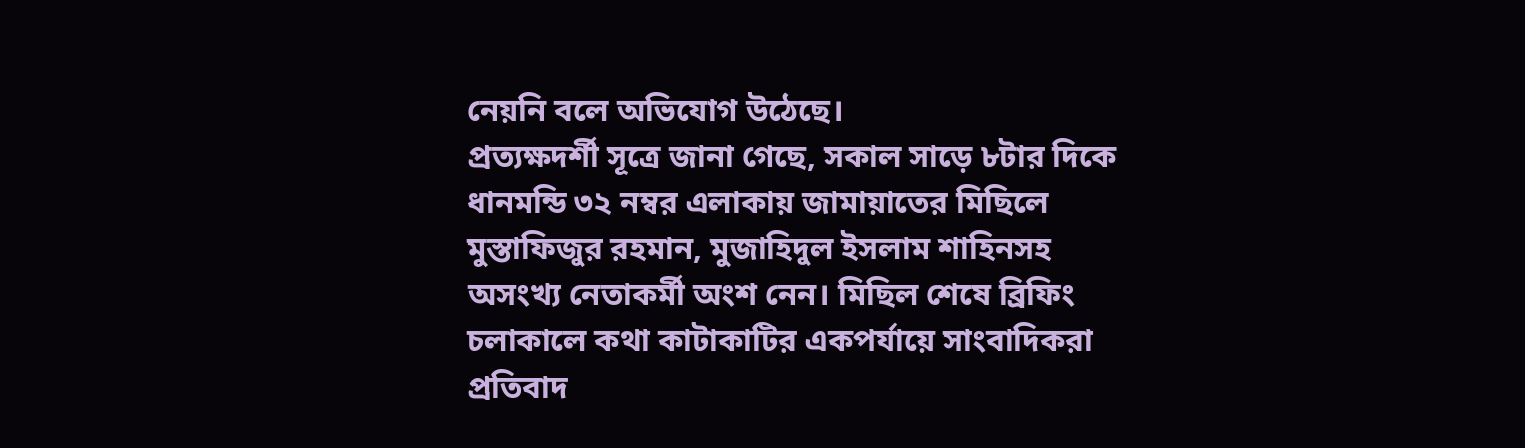নেয়নি বলে অভিযোগ উঠেছে।
প্রত্যক্ষদর্শী সূত্রে জানা গেছে, সকাল সাড়ে ৮টার দিকে ধানমন্ডি ৩২ নম্বর এলাকায় জামায়াতের মিছিলে মুস্তাফিজুর রহমান, মুজাহিদুল ইসলাম শাহিনসহ অসংখ্য নেতাকর্মী অংশ নেন। মিছিল শেষে ব্রিফিং চলাকালে কথা কাটাকাটির একপর্যায়ে সাংবাদিকরা প্রতিবাদ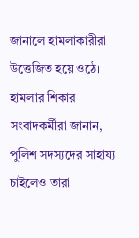জানালে হামলাকারীরা উত্তেজিত হয়ে ওঠে। হামলার শিকার সংবাদকর্মীরা জানান, পুলিশ সদস্যদের সাহায্য চাইলেও তারা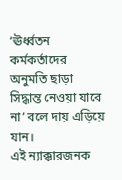‘ঊর্ধ্বতন কর্মকর্তাদের অনুমতি ছাড়া সিদ্ধান্ত নেওয়া যাবে না’ বলে দায় এড়িয়ে যান।
এই ন্যাক্কারজনক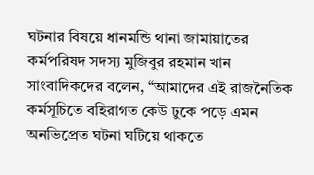ঘটনার বিষয়ে ধানমন্ডি থানা জামায়াতের কর্মপরিষদ সদস্য মুজিবুর রহমান খান সাংবাদিকদের বলেন, “আমাদের এই রাজনৈতিক কর্মসূচিতে বহিরাগত কেউ ঢুকে পড়ে এমন অনভিপ্রেত ঘটনা ঘটিয়ে থাকতে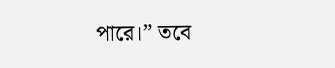পারে।” তবে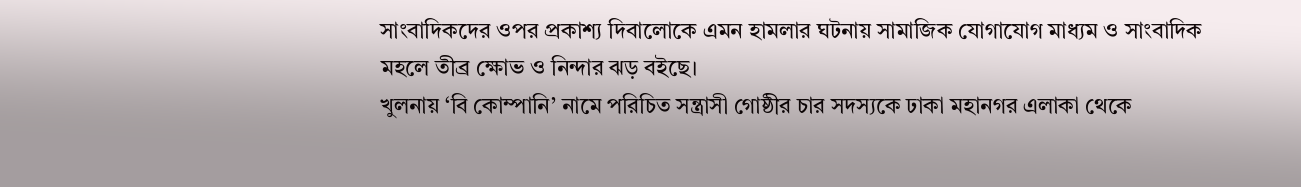সাংবাদিকদের ওপর প্রকাশ্য দিবালোকে এমন হামলার ঘটনায় সামাজিক যোগাযোগ মাধ্যম ও সাংবাদিক মহলে তীব্র ক্ষোভ ও নিন্দার ঝড় বইছে।
খুলনায় ‘বি কোম্পানি’ নামে পরিচিত সন্ত্রাসী গোষ্ঠীর চার সদস্যকে ঢাকা মহানগর এলাকা থেকে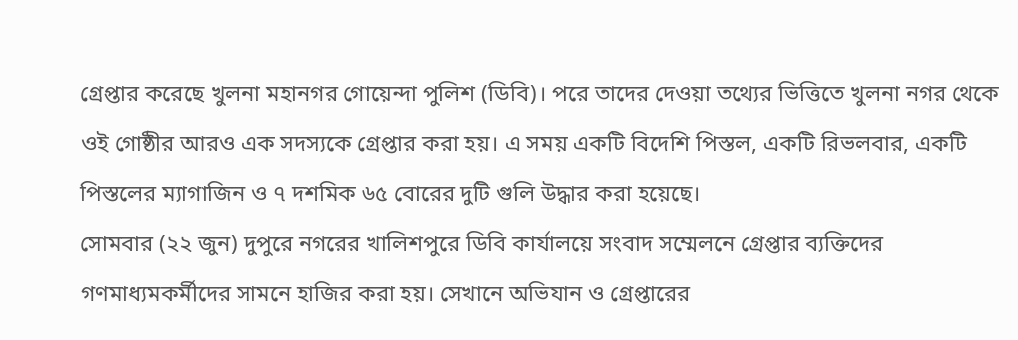গ্রেপ্তার করেছে খুলনা মহানগর গোয়েন্দা পুলিশ (ডিবি)। পরে তাদের দেওয়া তথ্যের ভিত্তিতে খুলনা নগর থেকে ওই গোষ্ঠীর আরও এক সদস্যকে গ্রেপ্তার করা হয়। এ সময় একটি বিদেশি পিস্তল, একটি রিভলবার, একটি পিস্তলের ম্যাগাজিন ও ৭ দশমিক ৬৫ বোরের দুটি গুলি উদ্ধার করা হয়েছে।
সোমবার (২২ জুন) দুপুরে নগরের খালিশপুরে ডিবি কার্যালয়ে সংবাদ সম্মেলনে গ্রেপ্তার ব্যক্তিদের গণমাধ্যমকর্মীদের সামনে হাজির করা হয়। সেখানে অভিযান ও গ্রেপ্তারের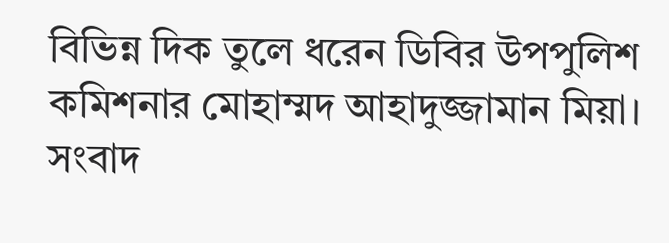বিভিন্ন দিক তুলে ধরেন ডিবির উপপুলিশ কমিশনার মোহাম্মদ আহাদুজ্জামান মিয়া।
সংবাদ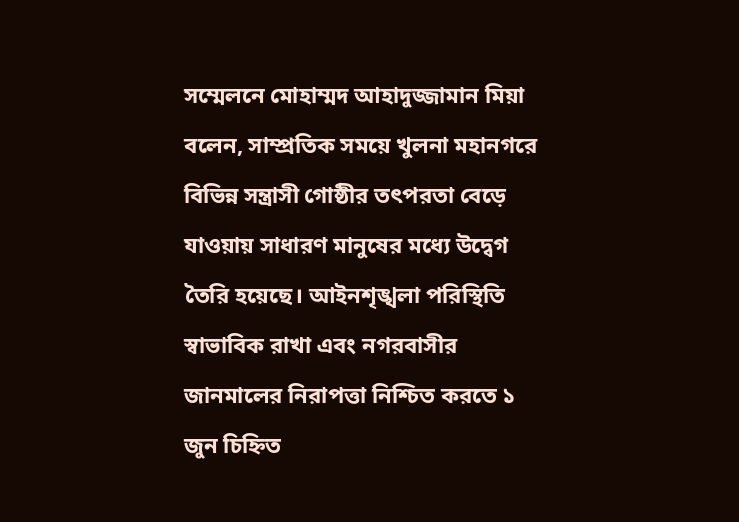সম্মেলনে মোহাম্মদ আহাদুজ্জামান মিয়া বলেন, সাম্প্রতিক সময়ে খুলনা মহানগরে বিভিন্ন সন্ত্রাসী গোষ্ঠীর তৎপরতা বেড়ে যাওয়ায় সাধারণ মানুষের মধ্যে উদ্বেগ তৈরি হয়েছে। আইনশৃঙ্খলা পরিস্থিতি স্বাভাবিক রাখা এবং নগরবাসীর জানমালের নিরাপত্তা নিশ্চিত করতে ১ জুন চিহ্নিত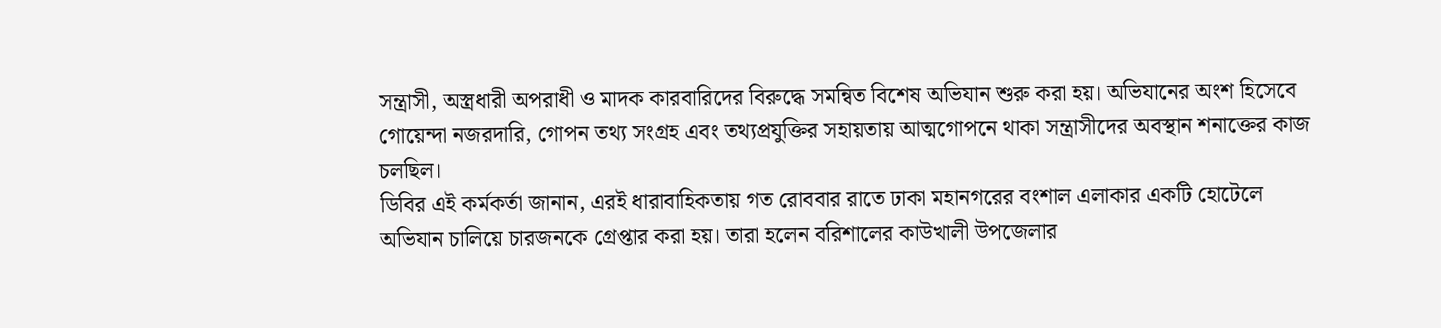সন্ত্রাসী, অস্ত্রধারী অপরাধী ও মাদক কারবারিদের বিরুদ্ধে সমন্বিত বিশেষ অভিযান শুরু করা হয়। অভিযানের অংশ হিসেবে গোয়েন্দা নজরদারি, গোপন তথ্য সংগ্রহ এবং তথ্যপ্রযুক্তির সহায়তায় আত্মগোপনে থাকা সন্ত্রাসীদের অবস্থান শনাক্তের কাজ চলছিল।
ডিবির এই কর্মকর্তা জানান, এরই ধারাবাহিকতায় গত রোববার রাতে ঢাকা মহানগরের বংশাল এলাকার একটি হোটেলে অভিযান চালিয়ে চারজনকে গ্রেপ্তার করা হয়। তারা হলেন বরিশালের কাউখালী উপজেলার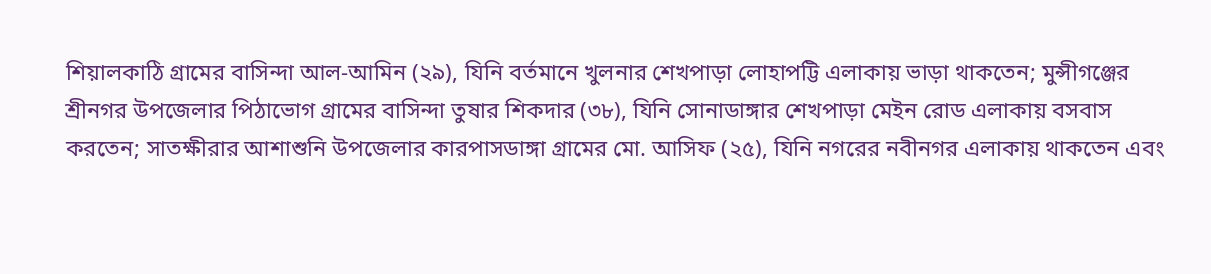শিয়ালকাঠি গ্রামের বাসিন্দা আল-আমিন (২৯), যিনি বর্তমানে খুলনার শেখপাড়া লোহাপট্টি এলাকায় ভাড়া থাকতেন; মুন্সীগঞ্জের শ্রীনগর উপজেলার পিঠাভোগ গ্রামের বাসিন্দা তুষার শিকদার (৩৮), যিনি সোনাডাঙ্গার শেখপাড়া মেইন রোড এলাকায় বসবাস করতেন; সাতক্ষীরার আশাশুনি উপজেলার কারপাসডাঙ্গা গ্রামের মো. আসিফ (২৫), যিনি নগরের নবীনগর এলাকায় থাকতেন এবং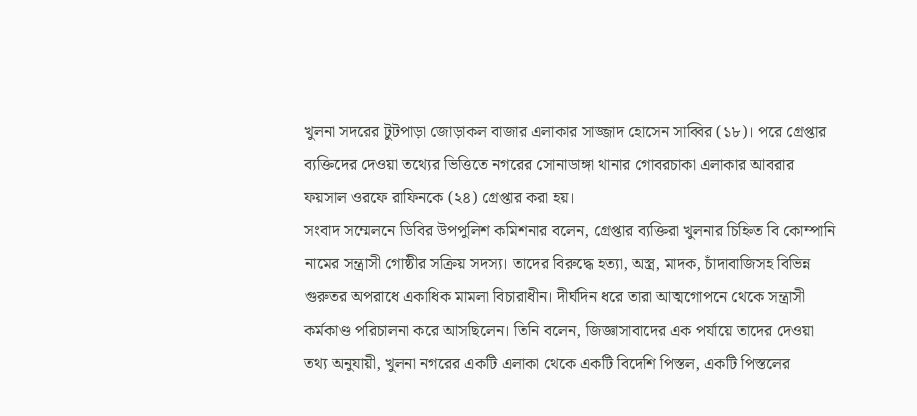খুলনা সদরের টুটপাড়া জোড়াকল বাজার এলাকার সাজ্জাদ হোসেন সাব্বির (১৮)। পরে গ্রেপ্তার ব্যক্তিদের দেওয়া তথ্যের ভিত্তিতে নগরের সোনাডাঙ্গা থানার গোবরচাকা এলাকার আবরার ফয়সাল ওরফে রাফিনকে (২৪) গ্রেপ্তার করা হয়।
সংবাদ সম্মেলনে ডিবির উপপুলিশ কমিশনার বলেন, গ্রেপ্তার ব্যক্তিরা খুলনার চিহ্নিত বি কোম্পানি নামের সন্ত্রাসী গোষ্ঠীর সক্রিয় সদস্য। তাদের বিরুদ্ধে হত্যা, অস্ত্র, মাদক, চাঁদাবাজিসহ বিভিন্ন গুরুতর অপরাধে একাধিক মামলা বিচারাধীন। দীর্ঘদিন ধরে তারা আত্মগোপনে থেকে সন্ত্রাসী কর্মকাণ্ড পরিচালনা করে আসছিলেন। তিনি বলেন, জিজ্ঞাসাবাদের এক পর্যায়ে তাদের দেওয়া তথ্য অনুযায়ী, খুলনা নগরের একটি এলাকা থেকে একটি বিদেশি পিস্তল, একটি পিস্তলের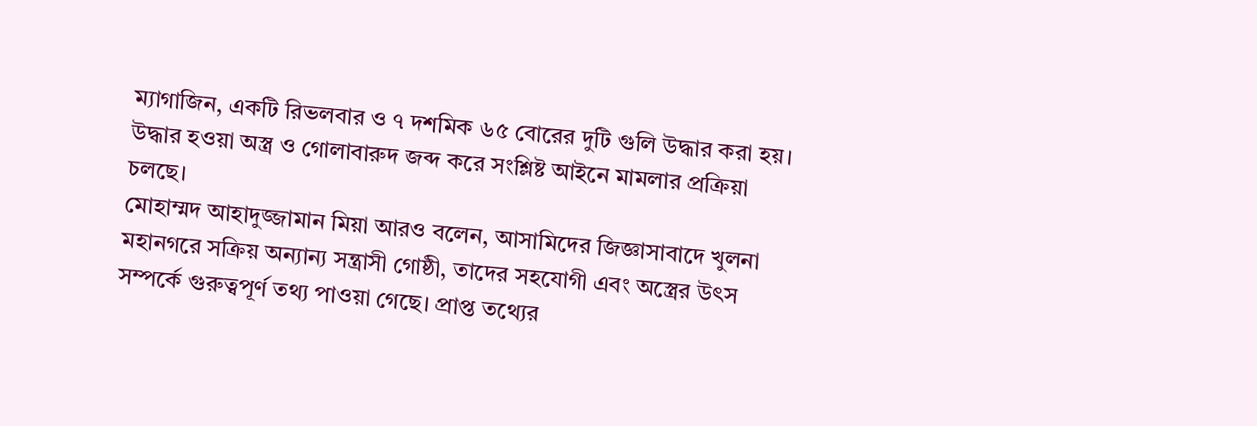ম্যাগাজিন, একটি রিভলবার ও ৭ দশমিক ৬৫ বোরের দুটি গুলি উদ্ধার করা হয়। উদ্ধার হওয়া অস্ত্র ও গোলাবারুদ জব্দ করে সংশ্লিষ্ট আইনে মামলার প্রক্রিয়া চলছে।
মোহাম্মদ আহাদুজ্জামান মিয়া আরও বলেন, আসামিদের জিজ্ঞাসাবাদে খুলনা মহানগরে সক্রিয় অন্যান্য সন্ত্রাসী গোষ্ঠী, তাদের সহযোগী এবং অস্ত্রের উৎস সম্পর্কে গুরুত্বপূর্ণ তথ্য পাওয়া গেছে। প্রাপ্ত তথ্যের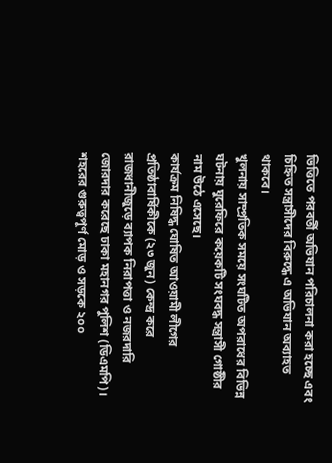ভিত্তিতে পরবর্তী অভিযান পরিচালনা করা হচ্ছে এবং চিহ্নিত সন্ত্রাসীদের বিরুদ্ধে এ অভিযান অব্যাহত থাকবে।
খুলনায় সাম্প্রতিক সময়ে সংঘটিত অপরাধের বিভিন্ন ঘটনায় ঘুরেফিরে কয়েকটি সংঘবদ্ধ সন্ত্রাসী গোষ্ঠীর নাম উঠে এসেছে।
কার্যক্রম নিষিদ্ধ ঘোষিত আওয়ামী লীগের প্রতিষ্ঠাবার্ষিকীকে (২৩ জুন) কেন্দ্র করে রাজধানীজুড়ে ব্যাপক নিরাপত্তা ও নজরদারি জোরদার করেছে ঢাকা মহানগর পুলিশ (ডিএমপি)। শহরের গুরুত্বপূর্ণ মোড় ও সড়কে ২০০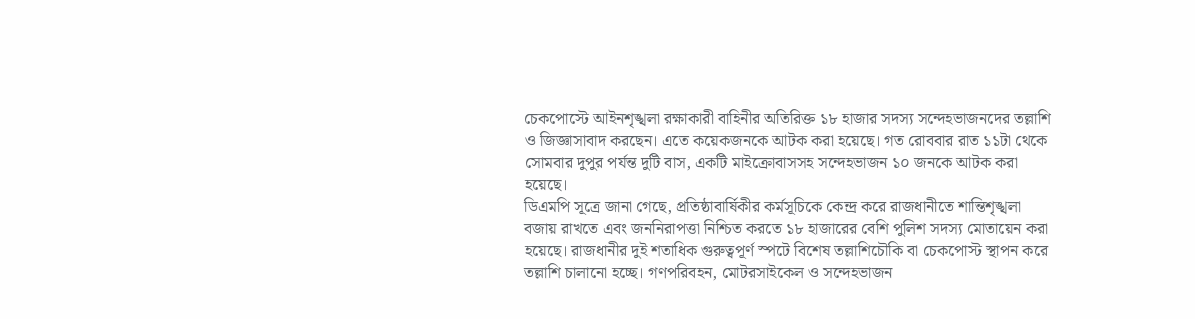চেকপোস্টে আইনশৃঙ্খলা রক্ষাকারী বাহিনীর অতিরিক্ত ১৮ হাজার সদস্য সন্দেহভাজনদের তল্লাশি ও জিজ্ঞাসাবাদ করছেন। এতে কয়েকজনকে আটক করা হয়েছে। গত রোববার রাত ১১টা থেকে সোমবার দুপুর পর্যন্ত দুটি বাস, একটি মাইক্রোবাসসহ সন্দেহভাজন ১০ জনকে আটক করা হয়েছে।
ডিএমপি সূত্রে জানা গেছে, প্রতিষ্ঠাবার্ষিকীর কর্মসূচিকে কেন্দ্র করে রাজধানীতে শান্তিশৃঙ্খলা বজায় রাখতে এবং জননিরাপত্তা নিশ্চিত করতে ১৮ হাজারের বেশি পুলিশ সদস্য মোতায়েন করা হয়েছে। রাজধানীর দুই শতাধিক গুরুত্বপূর্ণ স্পটে বিশেষ তল্লাশিচৌকি বা চেকপোস্ট স্থাপন করে তল্লাশি চালানো হচ্ছে। গণপরিবহন, মোটরসাইকেল ও সন্দেহভাজন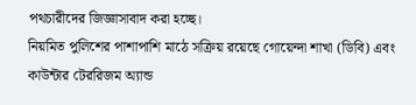পথচারীদের জিজ্ঞাসাবাদ করা হচ্ছে।
নিয়মিত পুলিশের পাশাপাশি মাঠে সক্রিয় রয়েছে গোয়েন্দা শাখা (ডিবি) এবং কাউন্টার টেররিজম অ্যান্ড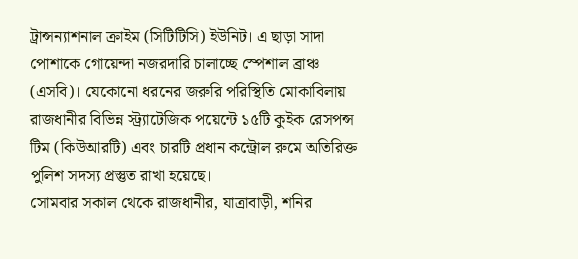ট্রান্সন্যাশনাল ক্রাইম (সিটিটিসি) ইউনিট। এ ছাড়া সাদা পোশাকে গোয়েন্দা নজরদারি চালাচ্ছে স্পেশাল ব্রাঞ্চ (এসবি)। যেকোনো ধরনের জরুরি পরিস্থিতি মোকাবিলায় রাজধানীর বিভিন্ন স্ট্র্যাটেজিক পয়েন্টে ১৫টি কুইক রেসপন্স টিম (কিউআরটি) এবং চারটি প্রধান কন্ট্রোল রুমে অতিরিক্ত পুলিশ সদস্য প্রস্তুত রাখা হয়েছে।
সোমবার সকাল থেকে রাজধানীর, যাত্রাবাড়ী, শনির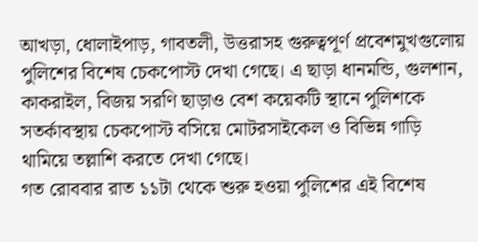আখড়া, ধোলাইপাড়, গাবতলী, উত্তরাসহ গুরুত্বপূর্ণ প্রবেশমুখগুলোয় পুলিশের বিশেষ চেকপোস্ট দেখা গেছে। এ ছাড়া ধানমন্ডি, গুলশান, কাকরাইল, বিজয় সরণি ছাড়াও বেশ কয়েকটি স্থানে পুলিশকে সতর্কাবস্থায় চেকপোস্ট বসিয়ে মোটরসাইকেল ও বিভিন্ন গাড়ি থামিয়ে তল্লাশি করতে দেখা গেছে।
গত রোববার রাত ১১টা থেকে শুরু হওয়া পুলিশের এই বিশেষ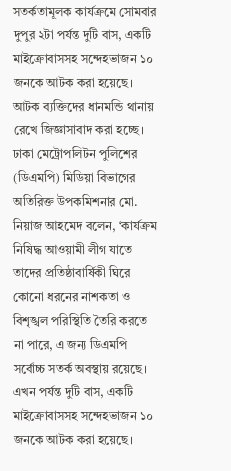সতর্কতামূলক কার্যক্রমে সোমবার দুপুর ২টা পর্যন্ত দুটি বাস, একটি মাইক্রোবাসসহ সন্দেহভাজন ১০ জনকে আটক করা হয়েছে। আটক ব্যক্তিদের ধানমন্ডি থানায় রেখে জিজ্ঞাসাবাদ করা হচ্ছে।
ঢাকা মেট্রোপলিটন পুলিশের (ডিএমপি) মিডিয়া বিভাগের অতিরিক্ত উপকমিশনার মো. নিয়াজ আহমেদ বলেন, ‘কার্যক্রম নিষিদ্ধ আওয়ামী লীগ যাতে তাদের প্রতিষ্ঠাবার্ষিকী ঘিরে কোনো ধরনের নাশকতা ও বিশৃঙ্খল পরিস্থিতি তৈরি করতে না পারে, এ জন্য ডিএমপি সর্বোচ্চ সতর্ক অবস্থায় রয়েছে। এখন পর্যন্ত দুটি বাস, একটি মাইক্রোবাসসহ সন্দেহভাজন ১০ জনকে আটক করা হয়েছে।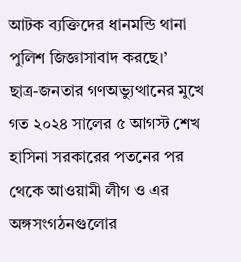আটক ব্যক্তিদের ধানমন্ডি থানা পুলিশ জিজ্ঞাসাবাদ করছে।’
ছাত্র-জনতার গণঅভ্যুত্থানের মুখে গত ২০২৪ সালের ৫ আগস্ট শেখ হাসিনা সরকারের পতনের পর থেকে আওয়ামী লীগ ও এর অঙ্গসংগঠনগুলোর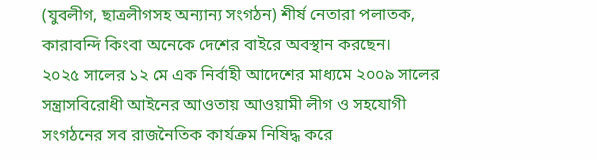(যুবলীগ, ছাত্রলীগসহ অন্যান্য সংগঠন) শীর্ষ নেতারা পলাতক, কারাবন্দি কিংবা অনেকে দেশের বাইরে অবস্থান করছেন।
২০২৫ সালের ১২ মে এক নির্বাহী আদেশের মাধ্যমে ২০০৯ সালের সন্ত্রাসবিরোধী আইনের আওতায় আওয়ামী লীগ ও সহযোগী সংগঠনের সব রাজনৈতিক কার্যক্রম নিষিদ্ধ করে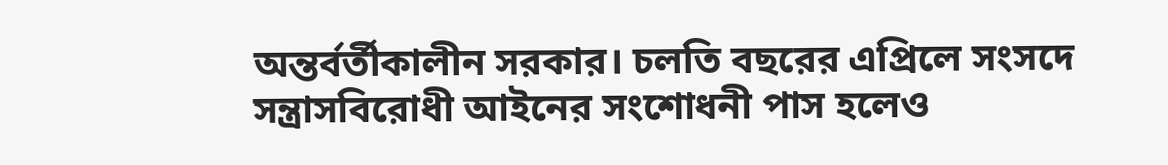অন্তর্বর্তীকালীন সরকার। চলতি বছরের এপ্রিলে সংসদে সন্ত্রাসবিরোধী আইনের সংশোধনী পাস হলেও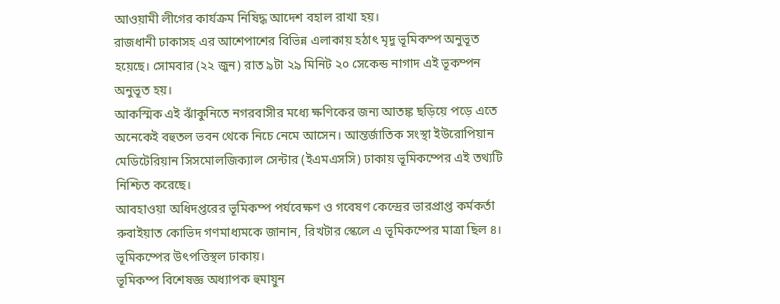আওয়ামী লীগের কার্যক্রম নিষিদ্ধ আদেশ বহাল রাখা হয়।
রাজধানী ঢাকাসহ এর আশেপাশের বিভিন্ন এলাকায় হঠাৎ মৃদু ভূমিকম্প অনুভূত হয়েছে। সোমবার (২২ জুন) রাত ৯টা ২৯ মিনিট ২০ সেকেন্ড নাগাদ এই ভূকম্পন অনুভূত হয়।
আকস্মিক এই ঝাঁকুনিতে নগরবাসীর মধ্যে ক্ষণিকের জন্য আতঙ্ক ছড়িয়ে পড়ে এতে অনেকেই বহুতল ভবন থেকে নিচে নেমে আসেন। আন্তর্জাতিক সংস্থা ইউরোপিয়ান মেডিটেরিয়ান সিসমোলজিক্যাল সেন্টার (ইএমএসসি) ঢাকায় ভূমিকম্পের এই তথ্যটি নিশ্চিত করেছে।
আবহাওয়া অধিদপ্তরের ভূমিকম্প পর্যবেক্ষণ ও গবেষণ কেন্দ্রের ভারপ্রাপ্ত কর্মকর্তা রুবাইয়াত কোভিদ গণমাধ্যমকে জানান, রিখটার স্কেলে এ ভূমিকম্পের মাত্রা ছিল ৪। ভূমিকম্পের উৎপত্তিস্থল ঢাকায়।
ভূমিকম্প বিশেষজ্ঞ অধ্যাপক হুমায়ুন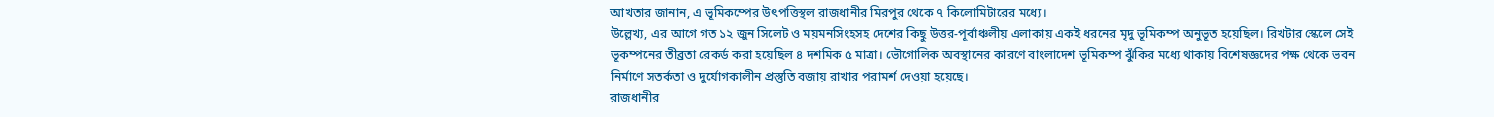আখতার জানান, এ ভূমিকম্পের উৎপত্তিস্থল রাজধানীর মিরপুর থেকে ৭ কিলোমিটারের মধ্যে।
উল্লেখ্য, এর আগে গত ১২ জুন সিলেট ও ময়মনসিংহসহ দেশের কিছু উত্তর-পূর্বাঞ্চলীয় এলাকায় একই ধরনের মৃদু ভূমিকম্প অনুভূত হয়েছিল। রিখটার স্কেলে সেই ভূকম্পনের তীব্রতা রেকর্ড করা হয়েছিল ৪ দশমিক ৫ মাত্রা। ভৌগোলিক অবস্থানের কারণে বাংলাদেশ ভূমিকম্প ঝুঁকির মধ্যে থাকায় বিশেষজ্ঞদের পক্ষ থেকে ভবন নির্মাণে সতর্কতা ও দুর্যোগকালীন প্রস্তুতি বজায় রাখার পরামর্শ দেওয়া হয়েছে।
রাজধানীর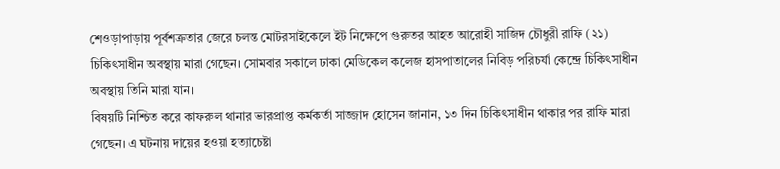শেওড়াপাড়ায় পূর্বশত্রুতার জেরে চলন্ত মোটরসাইকেলে ইট নিক্ষেপে গুরুতর আহত আরোহী সাজিদ চৌধুরী রাফি (২১) চিকিৎসাধীন অবস্থায় মারা গেছেন। সোমবার সকালে ঢাকা মেডিকেল কলেজ হাসপাতালের নিবিড় পরিচর্যা কেন্দ্রে চিকিৎসাধীন অবস্থায় তিনি মারা যান।
বিষয়টি নিশ্চিত করে কাফরুল থানার ভারপ্রাপ্ত কর্মকর্তা সাজ্জাদ হোসেন জানান, ১৩ দিন চিকিৎসাধীন থাকার পর রাফি মারা গেছেন। এ ঘটনায় দায়ের হওয়া হত্যাচেষ্টা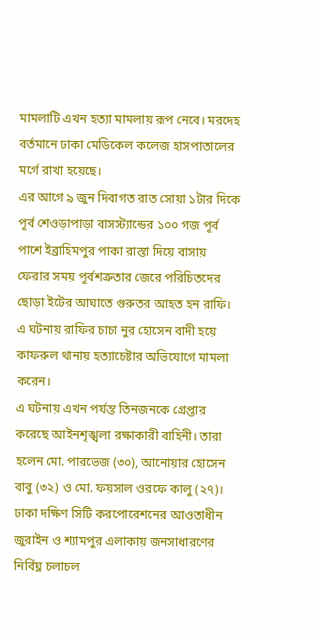মামলাটি এখন হত্যা মামলায় রূপ নেবে। মরদেহ বর্তমানে ঢাকা মেডিকেল কলেজ হাসপাতালের মর্গে রাখা হয়েছে।
এর আগে ৯ জুন দিবাগত রাত সোয়া ১টার দিকে পূর্ব শেওড়াপাড়া বাসস্ট্যান্ডের ১০০ গজ পূর্ব পাশে ইব্রাহিমপুর পাকা রাস্তা দিয়ে বাসায় ফেরার সময় পূর্বশত্রুতার জেরে পরিচিতদের ছোড়া ইটের আঘাতে গুরুতর আহত হন রাফি। এ ঘটনায় রাফির চাচা নুর হোসেন বাদী হয়ে কাফরুল থানায় হত্যাচেষ্টার অভিযোগে মামলা করেন।
এ ঘটনায় এখন পর্যন্ত তিনজনকে গ্রেপ্তার করেছে আইনশৃঙ্খলা রক্ষাকারী বাহিনী। তারা হলেন মো. পারভেজ (৩০), আনোয়ার হোসেন বাবু (৩২) ও মো. ফয়সাল ওরফে কালু (২৭)।
ঢাকা দক্ষিণ সিটি করপোরেশনের আওতাধীন জুরাইন ও শ্যামপুর এলাকায় জনসাধারণের নির্বিঘ্ন চলাচল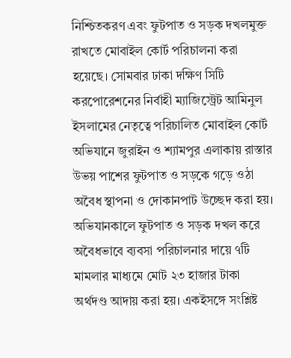নিশ্চিতকরণ এবং ফুটপাত ও সড়ক দখলমুক্ত রাখতে মোবাইল কোর্ট পরিচালনা করা হয়েছে। সোমবার ঢাকা দক্ষিণ সিটি করপোরেশনের নির্বাহী ম্যাজিস্ট্রেট আমিনুল ইসলামের নেতৃত্বে পরিচালিত মোবাইল কোর্ট অভিযানে জুরাইন ও শ্যামপুর এলাকায় রাস্তার উভয় পাশের ফুটপাত ও সড়কে গড়ে ওঠা অবৈধ স্থাপনা ও দোকানপাট উচ্ছেদ করা হয়।
অভিযানকালে ফুটপাত ও সড়ক দখল করে অবৈধভাবে ব্যবসা পরিচালনার দায়ে ৭টি মামলার মাধ্যমে মোট ২৩ হাজার টাকা অর্থদণ্ড আদায় করা হয়। একইসঙ্গে সংশ্লিষ্ট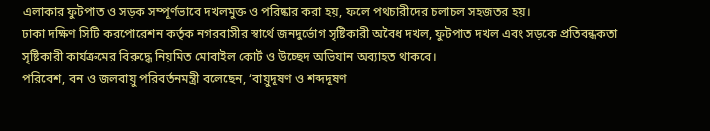এলাকার ফুটপাত ও সড়ক সম্পূর্ণভাবে দখলমুক্ত ও পরিষ্কার করা হয়, ফলে পথচারীদের চলাচল সহজতর হয়।
ঢাকা দক্ষিণ সিটি করপোরেশন কর্তৃক নগরবাসীর স্বার্থে জনদুর্ভোগ সৃষ্টিকারী অবৈধ দখল, ফুটপাত দখল এবং সড়কে প্রতিবন্ধকতা সৃষ্টিকারী কার্যক্রমের বিরুদ্ধে নিয়মিত মোবাইল কোর্ট ও উচ্ছেদ অভিযান অব্যাহত থাকবে।
পরিবেশ, বন ও জলবায়ু পরিবর্তনমন্ত্রী বলেছেন, ‘বায়ুদূষণ ও শব্দদূষণ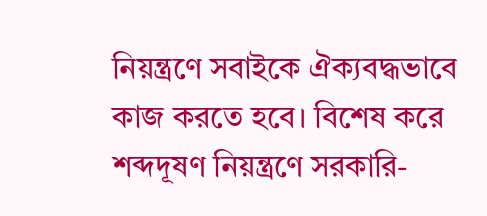নিয়ন্ত্রণে সবাইকে ঐক্যবদ্ধভাবে কাজ করতে হবে। বিশেষ করে শব্দদূষণ নিয়ন্ত্রণে সরকারি-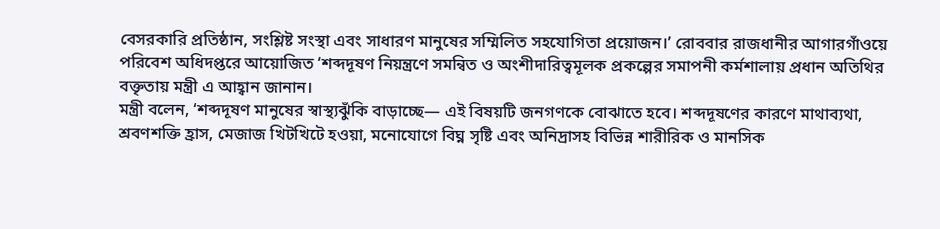বেসরকারি প্রতিষ্ঠান, সংশ্লিষ্ট সংস্থা এবং সাধারণ মানুষের সম্মিলিত সহযোগিতা প্রয়োজন।’ রোববার রাজধানীর আগারগাঁওয়ে পরিবেশ অধিদপ্তরে আয়োজিত ‘শব্দদূষণ নিয়ন্ত্রণে সমন্বিত ও অংশীদারিত্বমূলক প্রকল্পের সমাপনী কর্মশালায় প্রধান অতিথির বক্তৃতায় মন্ত্রী এ আহ্বান জানান।
মন্ত্রী বলেন, ‘শব্দদূষণ মানুষের স্বাস্থ্যঝুঁকি বাড়াচ্ছে— এই বিষয়টি জনগণকে বোঝাতে হবে। শব্দদূষণের কারণে মাথাব্যথা, শ্রবণশক্তি হ্রাস, মেজাজ খিটখিটে হওয়া, মনোযোগে বিঘ্ন সৃষ্টি এবং অনিদ্রাসহ বিভিন্ন শারীরিক ও মানসিক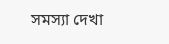সমস্যা দেখা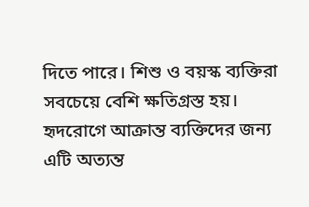দিতে পারে। শিশু ও বয়স্ক ব্যক্তিরা সবচেয়ে বেশি ক্ষতিগ্রস্ত হয়। হৃদরোগে আক্রান্ত ব্যক্তিদের জন্য এটি অত্যন্ত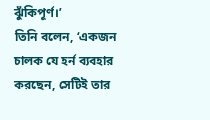ঝুঁকিপূর্ণ।’
তিনি বলেন, ‘একজন চালক যে হর্ন ব্যবহার করছেন, সেটিই তার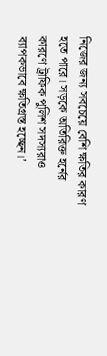নিজের জন্য সবচেয়ে বেশি ক্ষতির কারণ হতে পারে। সড়কে অতিরিক্ত হর্নের কারণে ট্রাফিক পুলিশ সদস্যরাও ব্যাপকভাবে ক্ষতিগ্রস্ত হচ্ছেন।’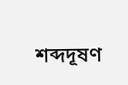শব্দদূষণ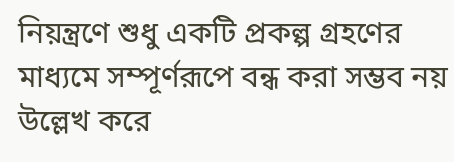নিয়ন্ত্রণে শুধু একটি প্রকল্প গ্রহণের মাধ্যমে সম্পূর্ণরূপে বন্ধ করা সম্ভব নয় উল্লেখ করে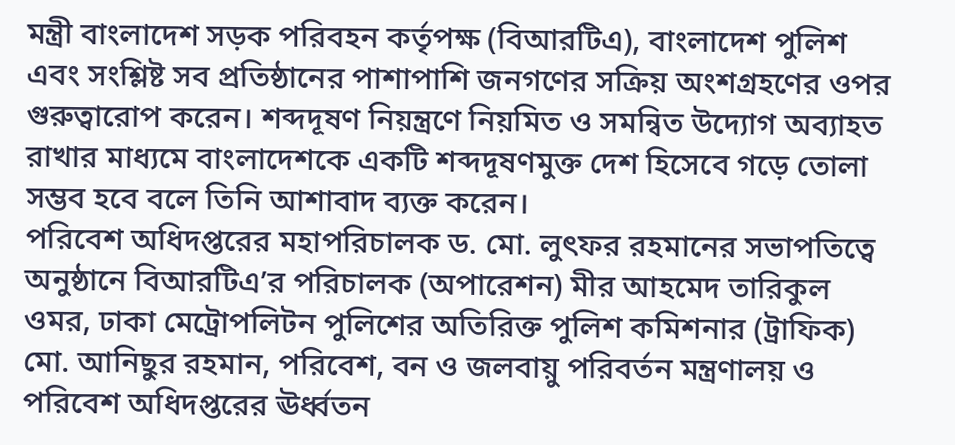মন্ত্রী বাংলাদেশ সড়ক পরিবহন কর্তৃপক্ষ (বিআরটিএ), বাংলাদেশ পুলিশ এবং সংশ্লিষ্ট সব প্রতিষ্ঠানের পাশাপাশি জনগণের সক্রিয় অংশগ্রহণের ওপর গুরুত্বারোপ করেন। শব্দদূষণ নিয়ন্ত্রণে নিয়মিত ও সমন্বিত উদ্যোগ অব্যাহত রাখার মাধ্যমে বাংলাদেশকে একটি শব্দদূষণমুক্ত দেশ হিসেবে গড়ে তোলা সম্ভব হবে বলে তিনি আশাবাদ ব্যক্ত করেন।
পরিবেশ অধিদপ্তরের মহাপরিচালক ড. মো. লুৎফর রহমানের সভাপতিত্বে অনুষ্ঠানে বিআরটিএ’র পরিচালক (অপারেশন) মীর আহমেদ তারিকুল ওমর, ঢাকা মেট্রোপলিটন পুলিশের অতিরিক্ত পুলিশ কমিশনার (ট্রাফিক) মো. আনিছুর রহমান, পরিবেশ, বন ও জলবায়ু পরিবর্তন মন্ত্রণালয় ও পরিবেশ অধিদপ্তরের ঊর্ধ্বতন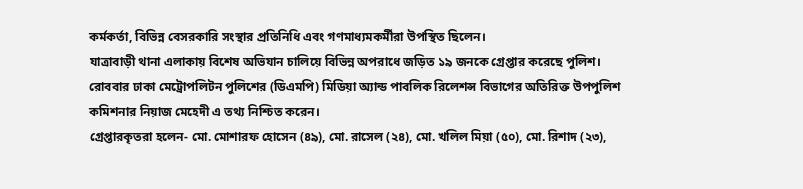কর্মকর্তা, বিভিন্ন বেসরকারি সংস্থার প্রতিনিধি এবং গণমাধ্যমকর্মীরা উপস্থিত ছিলেন।
যাত্রাবাড়ী থানা এলাকায় বিশেষ অভিযান চালিয়ে বিভিন্ন অপরাধে জড়িত ১৯ জনকে গ্রেপ্তার করেছে পুলিশ। রোববার ঢাকা মেট্রোপলিটন পুলিশের (ডিএমপি) মিডিয়া অ্যান্ড পাবলিক রিলেশন্স বিভাগের অতিরিক্ত উপপুলিশ কমিশনার নিয়াজ মেহেদী এ তথ্য নিশ্চিত করেন।
গ্রেপ্তারকৃতরা হলেন- মো. মোশারফ হোসেন (৪৯), মো. রাসেল (২৪), মো. খলিল মিয়া (৫০), মো. রিশাদ (২৩),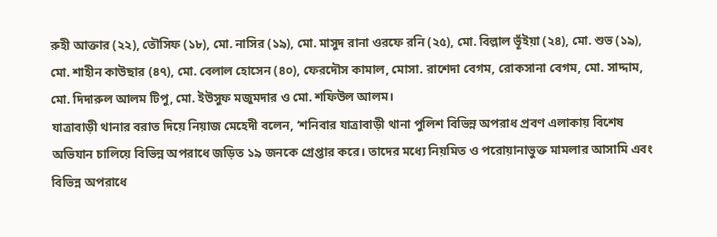রুহী আক্তার (২২), তৌসিফ (১৮), মো. নাসির (১৯), মো. মাসুদ রানা ওরফে রনি (২৫), মো. বিল্লাল ভূঁইয়া (২৪), মো. শুভ (১৯), মো. শাহীন কাউছার (৪৭), মো. বেলাল হোসেন (৪০), ফেরদৌস কামাল, মোসা. রাশেদা বেগম, রোকসানা বেগম, মো. সাদ্দাম, মো. দিদারুল আলম টিপু, মো. ইউসুফ মজুমদার ও মো. শফিউল আলম।
যাত্রাবাড়ী থানার বরাত দিয়ে নিয়াজ মেহেদী বলেন, ‘শনিবার যাত্রাবাড়ী থানা পুলিশ বিভিন্ন অপরাধ প্রবণ এলাকায় বিশেষ অভিযান চালিয়ে বিভিন্ন অপরাধে জড়িত ১৯ জনকে গ্রেপ্তার করে। তাদের মধ্যে নিয়মিত ও পরোয়ানাভুক্ত মামলার আসামি এবং বিভিন্ন অপরাধে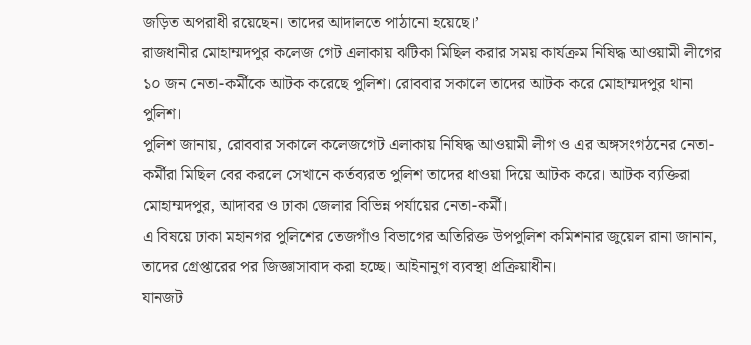জড়িত অপরাধী রয়েছেন। তাদের আদালতে পাঠানো হয়েছে।’
রাজধানীর মোহাম্মদপুর কলেজ গেট এলাকায় ঝটিকা মিছিল করার সময় কার্যক্রম নিষিদ্ধ আওয়ামী লীগের ১০ জন নেতা-কর্মীকে আটক করেছে পুলিশ। রোববার সকালে তাদের আটক করে মোহাম্মদপুর থানা পুলিশ।
পুলিশ জানায়, রোববার সকালে কলেজগেট এলাকায় নিষিদ্ধ আওয়ামী লীগ ও এর অঙ্গসংগঠনের নেতা-কর্মীরা মিছিল বের করলে সেখানে কর্তব্যরত পুলিশ তাদের ধাওয়া দিয়ে আটক করে। আটক ব্যক্তিরা মোহাম্মদপুর, আদাবর ও ঢাকা জেলার বিভিন্ন পর্যায়ের নেতা-কর্মী।
এ বিষয়ে ঢাকা মহানগর পুলিশের তেজগাঁও বিভাগের অতিরিক্ত উপপুলিশ কমিশনার জুয়েল রানা জানান, তাদের গ্রেপ্তারের পর জিজ্ঞাসাবাদ করা হচ্ছে। আইনানুগ ব্যবস্থা প্রক্রিয়াধীন।
যানজট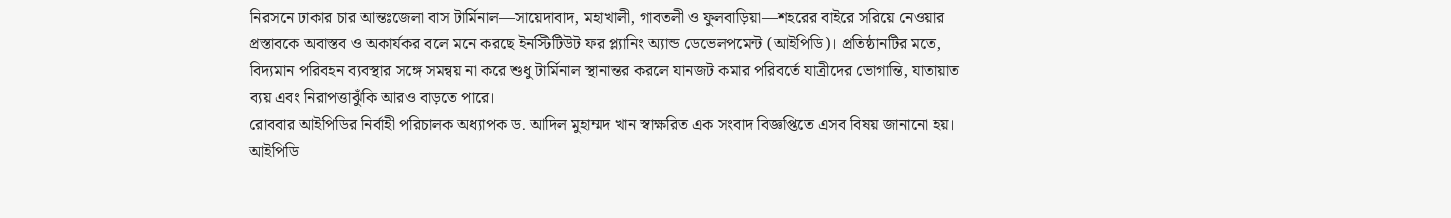নিরসনে ঢাকার চার আন্তঃজেলা বাস টার্মিনাল—সায়েদাবাদ, মহাখালী, গাবতলী ও ফুলবাড়িয়া—শহরের বাইরে সরিয়ে নেওয়ার প্রস্তাবকে অবাস্তব ও অকার্যকর বলে মনে করছে ইনস্টিটিউট ফর প্ল্যানিং অ্যান্ড ডেভেলপমেন্ট (আইপিডি)। প্রতিষ্ঠানটির মতে, বিদ্যমান পরিবহন ব্যবস্থার সঙ্গে সমন্বয় না করে শুধু টার্মিনাল স্থানান্তর করলে যানজট কমার পরিবর্তে যাত্রীদের ভোগান্তি, যাতায়াত ব্যয় এবং নিরাপত্তাঝুঁকি আরও বাড়তে পারে।
রোববার আইপিডির নির্বাহী পরিচালক অধ্যাপক ড. আদিল মুহাম্মদ খান স্বাক্ষরিত এক সংবাদ বিজ্ঞপ্তিতে এসব বিষয় জানানো হয়।
আইপিডি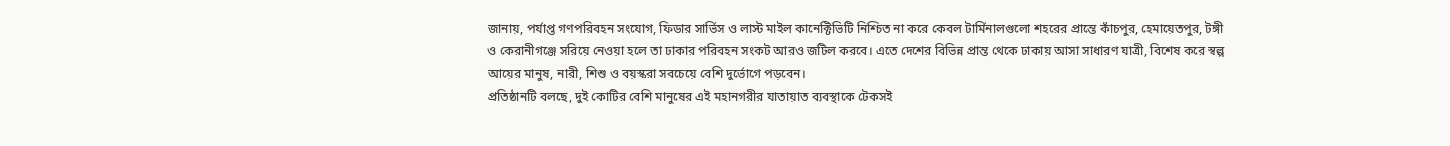জানায়, পর্যাপ্ত গণপরিবহন সংযোগ, ফিডার সার্ভিস ও লাস্ট মাইল কানেক্টিভিটি নিশ্চিত না করে কেবল টার্মিনালগুলো শহরের প্রান্তে কাঁচপুর, হেমায়েতপুর, টঙ্গী ও কেরানীগঞ্জে সরিয়ে নেওয়া হলে তা ঢাকার পরিবহন সংকট আরও জটিল করবে। এতে দেশের বিভিন্ন প্রান্ত থেকে ঢাকায় আসা সাধারণ যাত্রী, বিশেষ করে স্বল্প আয়ের মানুষ, নারী, শিশু ও বয়স্করা সবচেয়ে বেশি দুর্ভোগে পড়বেন।
প্রতিষ্ঠানটি বলছে, দুই কোটির বেশি মানুষের এই মহানগরীর যাতায়াত ব্যবস্থাকে টেকসই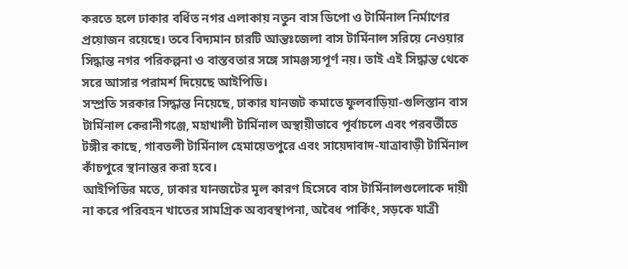করতে হলে ঢাকার বর্ধিত নগর এলাকায় নতুন বাস ডিপো ও টার্মিনাল নির্মাণের প্রয়োজন রয়েছে। তবে বিদ্যমান চারটি আন্তঃজেলা বাস টার্মিনাল সরিয়ে নেওয়ার সিদ্ধান্ত নগর পরিকল্পনা ও বাস্তবতার সঙ্গে সামঞ্জস্যপূর্ণ নয়। তাই এই সিদ্ধান্ত থেকে সরে আসার পরামর্শ দিয়েছে আইপিডি।
সম্প্রতি সরকার সিদ্ধান্ত নিয়েছে, ঢাকার যানজট কমাতে ফুলবাড়িয়া-গুলিস্তান বাস টার্মিনাল কেরানীগঞ্জে, মহাখালী টার্মিনাল অস্থায়ীভাবে পূর্বাচলে এবং পরবর্তীতে টঙ্গীর কাছে, গাবতলী টার্মিনাল হেমায়েতপুরে এবং সায়েদাবাদ-যাত্রাবাড়ী টার্মিনাল কাঁচপুরে স্থানান্তর করা হবে।
আইপিডির মতে, ঢাকার যানজটের মূল কারণ হিসেবে বাস টার্মিনালগুলোকে দায়ী না করে পরিবহন খাতের সামগ্রিক অব্যবস্থাপনা, অবৈধ পার্কিং, সড়কে যাত্রী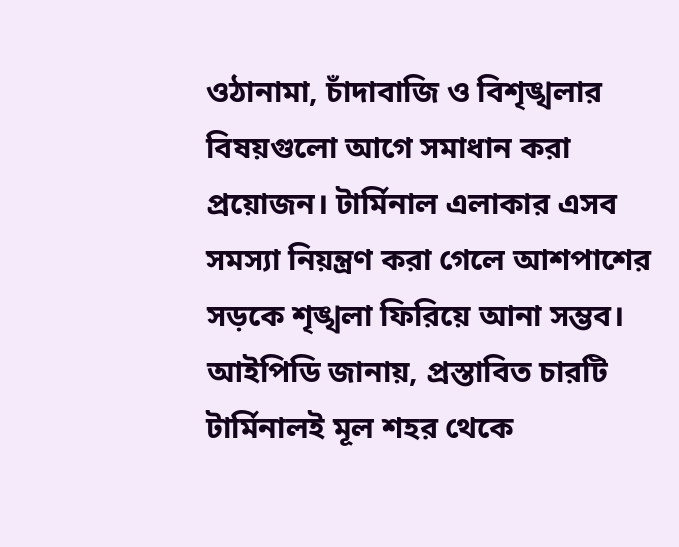ওঠানামা, চাঁদাবাজি ও বিশৃঙ্খলার বিষয়গুলো আগে সমাধান করা প্রয়োজন। টার্মিনাল এলাকার এসব সমস্যা নিয়ন্ত্রণ করা গেলে আশপাশের সড়কে শৃঙ্খলা ফিরিয়ে আনা সম্ভব।
আইপিডি জানায়, প্রস্তাবিত চারটি টার্মিনালই মূল শহর থেকে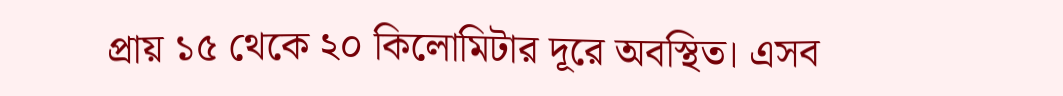প্রায় ১৫ থেকে ২০ কিলোমিটার দূরে অবস্থিত। এসব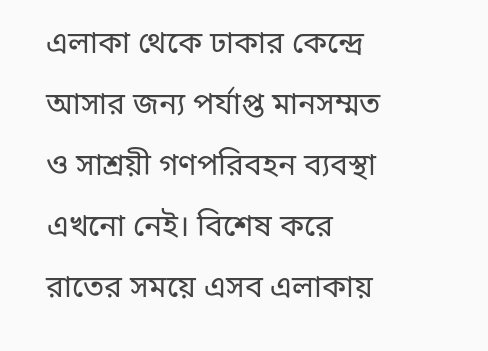এলাকা থেকে ঢাকার কেন্দ্রে আসার জন্য পর্যাপ্ত মানসম্মত ও সাশ্রয়ী গণপরিবহন ব্যবস্থা এখনো নেই। বিশেষ করে রাতের সময়ে এসব এলাকায়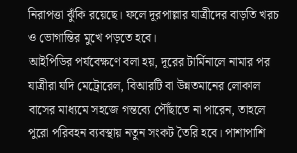নিরাপত্তা ঝুঁকি রয়েছে। ফলে দূরপাল্লার যাত্রীদের বাড়তি খরচ ও ভোগান্তির মুখে পড়তে হবে।
আইপিডির পর্যবেক্ষণে বলা হয়, দূরের টার্মিনালে নামার পর যাত্রীরা যদি মেট্রোরেল, বিআরটি বা উন্নতমানের লোকাল বাসের মাধ্যমে সহজে গন্তব্যে পৌঁছাতে না পারেন, তাহলে পুরো পরিবহন ব্যবস্থায় নতুন সংকট তৈরি হবে। পাশাপাশি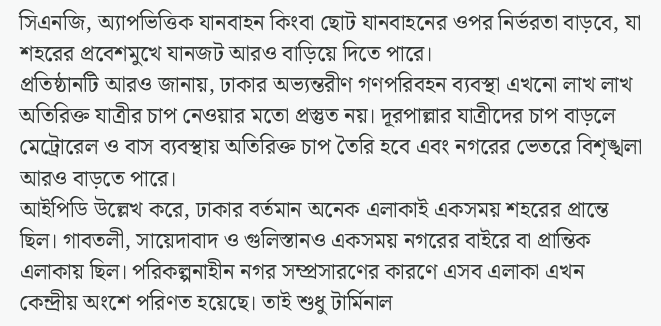সিএনজি, অ্যাপভিত্তিক যানবাহন কিংবা ছোট যানবাহনের ওপর নির্ভরতা বাড়বে, যা শহরের প্রবেশমুখে যানজট আরও বাড়িয়ে দিতে পারে।
প্রতিষ্ঠানটি আরও জানায়, ঢাকার অভ্যন্তরীণ গণপরিবহন ব্যবস্থা এখনো লাখ লাখ অতিরিক্ত যাত্রীর চাপ নেওয়ার মতো প্রস্তুত নয়। দূরপাল্লার যাত্রীদের চাপ বাড়লে মেট্রোরেল ও বাস ব্যবস্থায় অতিরিক্ত চাপ তৈরি হবে এবং নগরের ভেতরে বিশৃঙ্খলা আরও বাড়তে পারে।
আইপিডি উল্লেখ করে, ঢাকার বর্তমান অনেক এলাকাই একসময় শহরের প্রান্তে ছিল। গাবতলী, সায়েদাবাদ ও গুলিস্তানও একসময় নগরের বাইরে বা প্রান্তিক এলাকায় ছিল। পরিকল্পনাহীন নগর সম্প্রসারণের কারণে এসব এলাকা এখন কেন্দ্রীয় অংশে পরিণত হয়েছে। তাই শুধু টার্মিনাল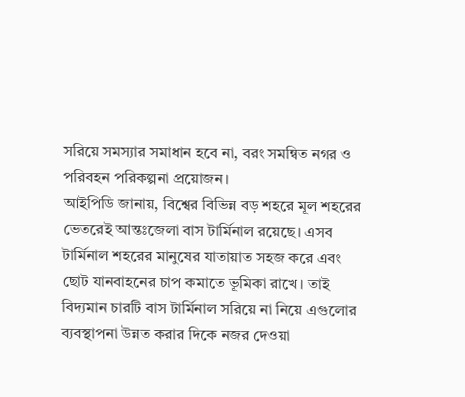সরিয়ে সমস্যার সমাধান হবে না, বরং সমন্বিত নগর ও পরিবহন পরিকল্পনা প্রয়োজন।
আইপিডি জানায়, বিশ্বের বিভিন্ন বড় শহরে মূল শহরের ভেতরেই আন্তঃজেলা বাস টার্মিনাল রয়েছে। এসব টার্মিনাল শহরের মানুষের যাতায়াত সহজ করে এবং ছোট যানবাহনের চাপ কমাতে ভূমিকা রাখে। তাই বিদ্যমান চারটি বাস টার্মিনাল সরিয়ে না নিয়ে এগুলোর ব্যবস্থাপনা উন্নত করার দিকে নজর দেওয়া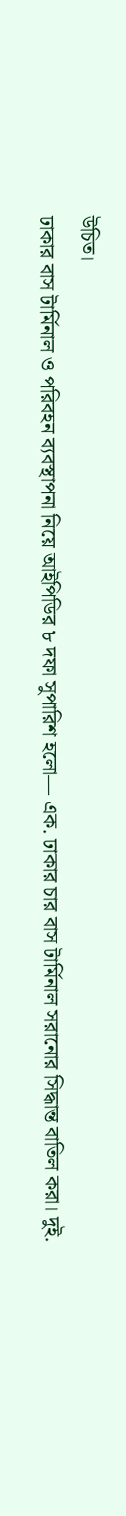উচিত।
ঢাকার বাস টার্মিনাল ও পরিবহন ব্যবস্থাপনা নিয়ে আইপিডির ৮ দফা সুপারিশ হলো— এক. ঢাকার চার বাস টার্মিনাল সরানোর সিদ্ধান্ত বাতিল করা। দুই.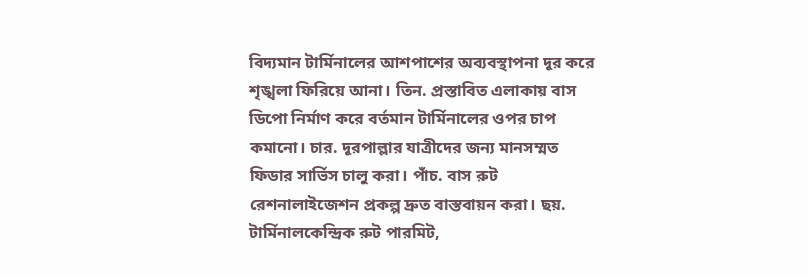বিদ্যমান টার্মিনালের আশপাশের অব্যবস্থাপনা দূর করে শৃঙ্খলা ফিরিয়ে আনা। তিন. প্রস্তাবিত এলাকায় বাস ডিপো নির্মাণ করে বর্তমান টার্মিনালের ওপর চাপ কমানো। চার. দূরপাল্লার যাত্রীদের জন্য মানসম্মত ফিডার সার্ভিস চালু করা। পাঁচ. বাস রুট রেশনালাইজেশন প্রকল্প দ্রুত বাস্তবায়ন করা। ছয়. টার্মিনালকেন্দ্রিক রুট পারমিট,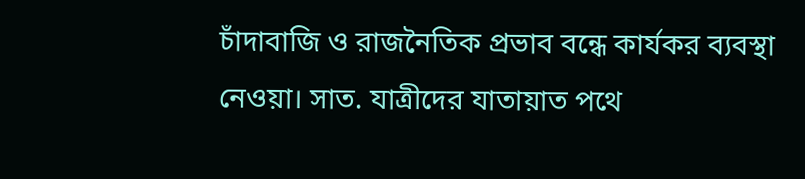চাঁদাবাজি ও রাজনৈতিক প্রভাব বন্ধে কার্যকর ব্যবস্থা নেওয়া। সাত. যাত্রীদের যাতায়াত পথে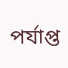পর্যাপ্ত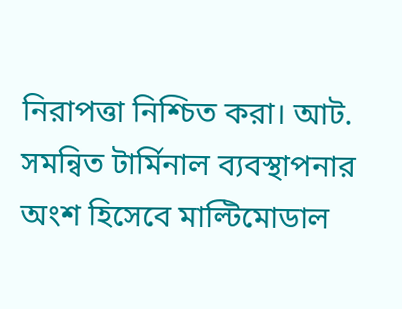নিরাপত্তা নিশ্চিত করা। আট. সমন্বিত টার্মিনাল ব্যবস্থাপনার অংশ হিসেবে মাল্টিমোডাল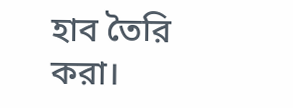হাব তৈরি করা।